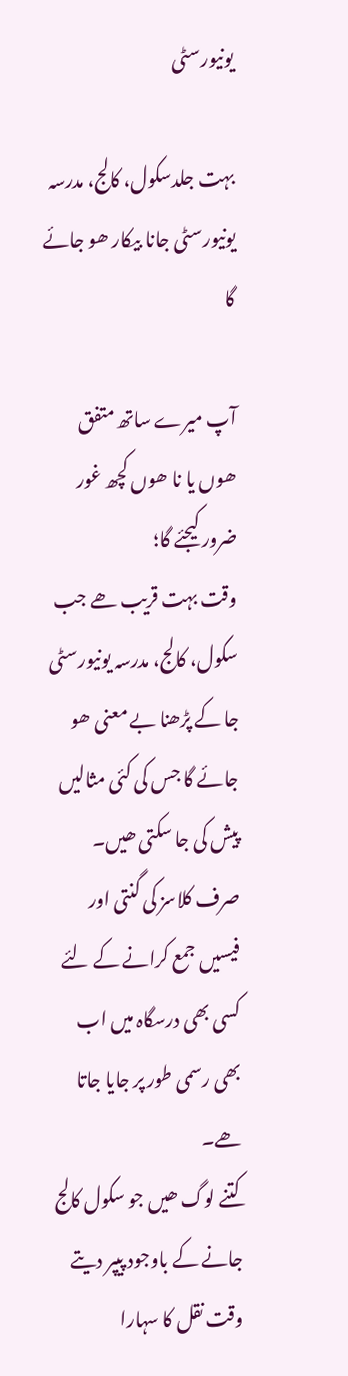یونیورسٹی

بہت جلدسکول، کالج، مدرسہ یونیورسٹی جانا بیکار ھو جائے گا

آپ میرے ساتھ متفق ھوں یا نا ھوں کچھ غور ضرور کیجئے گا؛
وقت بہت قریب ھے جب سکول، کالج، مدرسہ یونیورسٹی جا کے پڑھنا بے معنی ھو جائے گا جس کی کئی مثالیں پیش کی جا سکتی ھیں۔
صرف کلاسز کی گنتی اور فیسیں جمع کرانے کے لئے کسی بھی درسگاہ میں اب بھی رسمی طور پر جایا جاتا ھے۔
کتنے لوگ ھیں جو سکول کالج جانے کے باوجود پیپر دیتے وقت نقل کا سہارا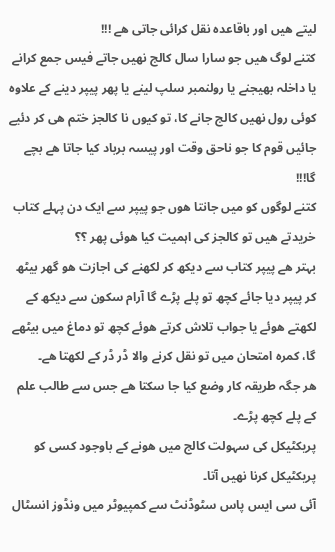لیتے ھیں اور باقاعدہ نقل کرائی جاتی ھے !!!
کتنے لوگ ھیں جو سارا سال کالج نھیں جاتے فیس جمع کرانے یا داخلہ بھیجنے یا رولنمبر سلپ لینے یا پھر پیپر دینے کے علاوہ کوئی رول نھیں کالج جانے کا، تو کیوں نا کالجز ختم ھی کر دئیے جائیں قوم کا جو ناحق وقت اور پیسہ برباد کیا جاتا ھے بچے گا!!!
کتنے لوگوں کو میں جانتا ھوں جو پیپر سے ایک دن پہلے کتاب خریدتے ھیں تو کالجز کی اہمیت کیا ھوئی پھر ؟؟
بہتر ھے پیپر کتاب سے دیکھ کر لکھنے کی اجازت ھو گھر بیٹھ کر پیپر دیا جائے کچھ تو پلے پڑے گا آرام سکون سے دیکھ کے لکھتے ھوئے یا جواب تلاش کرتے ھوئے کچھ تو دماغ میں بیٹھے گا، کمرہ امتحان میں تو نقل کرنے والا ڈر ڈر کے لکھتا ھے۔
ھر جگہ طریقہ کار وضع کیا جا سکتا ھے جس سے طالب علم کے پلے کچھ پڑے۔
پریکٹیکل کی سہولت کالج میں ھونے کے باوجود کسی کو پریکٹیکل کرنا نھیں آتا۔
آئی سی ایس پاس سٹوڈنٹ سے کمپیوٹر میں ونڈوز انسٹال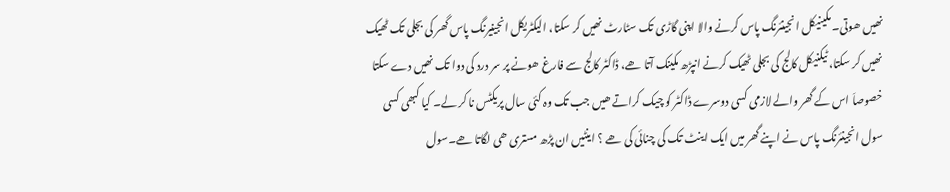نھیں ھوتی۔ مکینیکل انجینئرنگ پاس کرنے والا اپنی گاڑی تک سٹارٹ نھیں کر سکتا، الیکٹریکل انجینیرنگ پاس گھر کی بجلی تک ٹھیک نھیں کر سکتا، ٹیکنیکل کالج کی بجلی ٹھیک کرنے انپڑھ مکینک آتا ھے، ڈاکٹر کالج سے فارغ ھونے پر سر درد کی دوا تک نھیں دے سکتا خصوصاَ اس کے گھر والے لازمی کسی دوسرے ڈاکٹر کو چیک کراتے ھیں جب تک وہ کئی سال پریکٹس نا کر لے۔ کیا کبھی کسی سول انجینئرنگ پاس نے اپنے گھر میں ایک اینٹ تک کی چنائی کی ھے ؟ اینٹیں ان پڑھ مستری ھی لگاتا ھے۔سول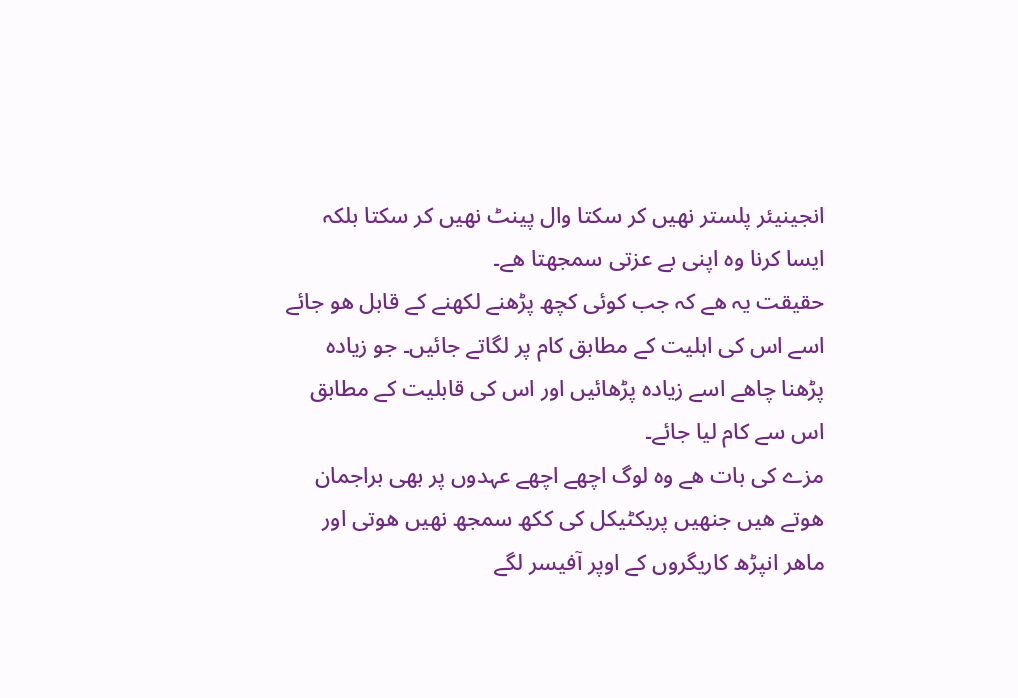انجینیئر پلستر نھیں کر سکتا وال پینٹ نھیں کر سکتا بلکہ ایسا کرنا وہ اپنی بے عزتی سمجھتا ھے۔
حقیقت یہ ھے کہ جب کوئی کچھ پڑھنے لکھنے کے قابل ھو جائے اسے اس کی اہلیت کے مطابق کام پر لگاتے جائیں۔ جو زیادہ پڑھنا چاھے اسے زیادہ پڑھائیں اور اس کی قابلیت کے مطابق اس سے کام لیا جائے۔
مزے کی بات ھے وہ لوگ اچھے اچھے عہدوں پر بھی براجمان ھوتے ھیں جنھیں پریکٹیکل کی ککھ سمجھ نھیں ھوتی اور ماھر انپڑھ کاریگروں کے اوپر آفیسر لگے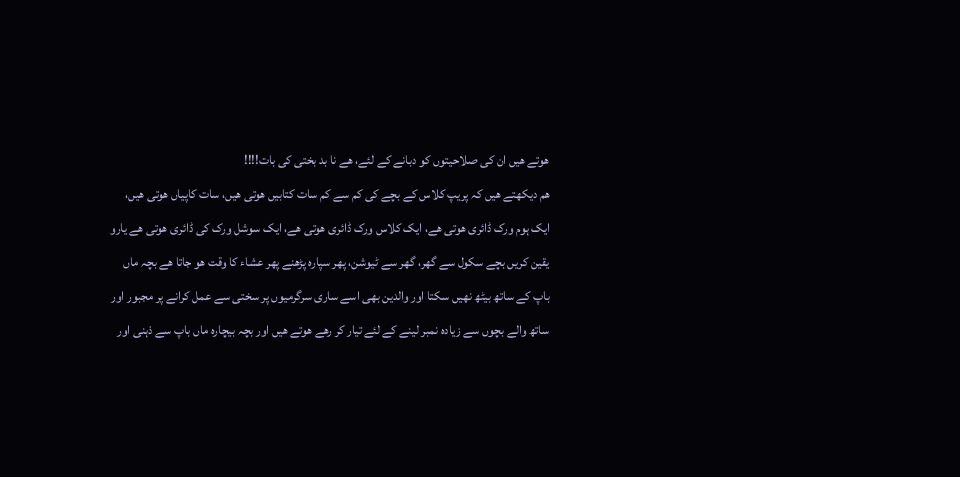ھوتے ھیں ان کی صلاحیتوں کو دبانے کے لئے، ھے نا بد بختی کی بات!!!!
ھم دیکھتے ھیں کہ پریپ کلاس کے بچے کی کم سے کم سات کتابیں ھوتی ھیں، سات کاپیاں ھوتی ھیں، ایک ہوم ورک ڈائری ھوتی ھے، ایک کلاس ورک ڈائری ھوتی ھے، ایک سوشل ورک کی ڈائری ھوتی ھے یارو یقین کریں بچے سکول سے گھر، گھر سے ٹیوشن، پھر سپارہ پڑھنے پھر عشاء کا وقت ھو جاتا ھے بچہ ماں باپ کے ساتھ بیٹھ نھیں سکتا اور والدین بھی اسے ساری سرگرمیوں پر سختی سے عمل کرانے پر مجبور اور ساتھ والے بچوں سے زیادہ نمبر لینے کے لئے تیار کر رھے ھوتے ھیں اور بچہ بیچارہ ماں باپ سے ذہنی اور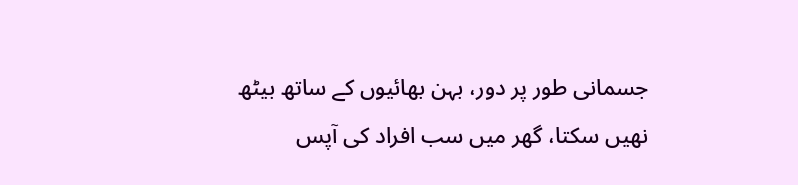جسمانی طور پر دور، بہن بھائیوں کے ساتھ بیٹھ نھیں سکتا، گھر میں سب افراد کی آپس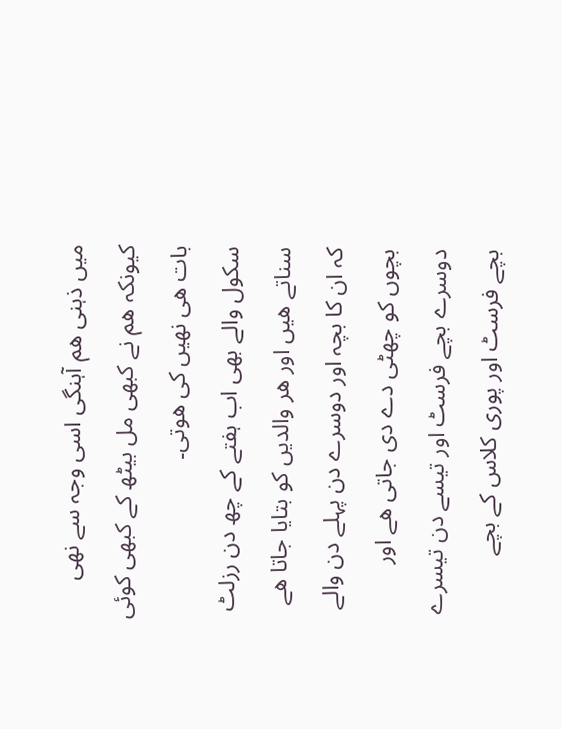میں ذہنی ھم آہنگی اسی وجہ سے نھی کیونکہ ھم نے کبھی مل بیٹھ کے کبھی کوئی بات ھی نھیں کی ھوتی۔
سکول والے بھی اب ہفتے کے چھ دن رزلٹ سناتے ھیں اور ھر والدیں کو بتایا جاتا ھے کہ ان کا بچہ اور دوسرے دن پہلے دن والے بچوں کو چھٹی دے دی جاتی ھے اور دوسرے بچے فرسٹ اور تیسے دن تیسرے بچے فرسٹ اور پوری کلاس کے بچے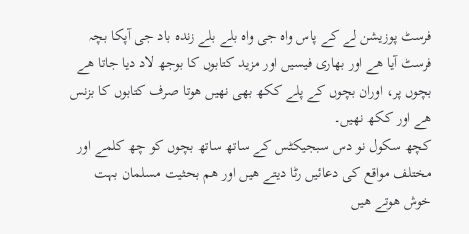فرسٹ پوزیشن لے کے پاس واہ جی واہ بلے بلے زندہ باد جی آپکا بچہ فرسٹ آیا ھے اور بھاری فیسیں اور مزید کتابوں کا بوجھ لاد دیا جاتا ھے بچوں پر، اوران بچوں کے پلے ککھ بھی نھیں ھوتا صرف کتابوں کا بزنس ھے اور ککھ نھیں۔
کچھ سکول نو دس سبجیکٹس کے ساتھ ساتھ بچوں کو چھ کلمے اور مختلف مواقع کی دعائیں رٹا دیتے ھیں اور ھم بحثیت مسلمان بہت خوش ھوتے ھیں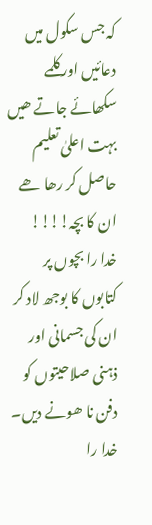کہ جس سکول میں دعائیں اور کلمے سکھائے جاتے ھیں بہت اعلیٰ تعلیم حاصل کر رھا ھے ان کا بچہ!!!!
خدا را بچوں پر کتابوں کا بوجھ لاد کر ان کی جسمانی اور ذہنی صلاحیتوں کو دفن نا ھونے دیں۔ خدا را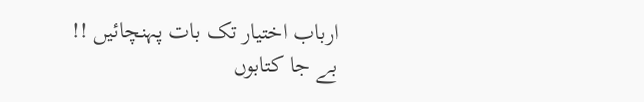ارباب اختیار تک بات پہنچائیں !!
بے جا کتابوں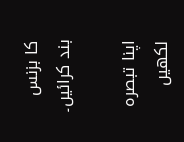کا بزنس بند کرائیں۔

اپنا تبصرہ لکھیں